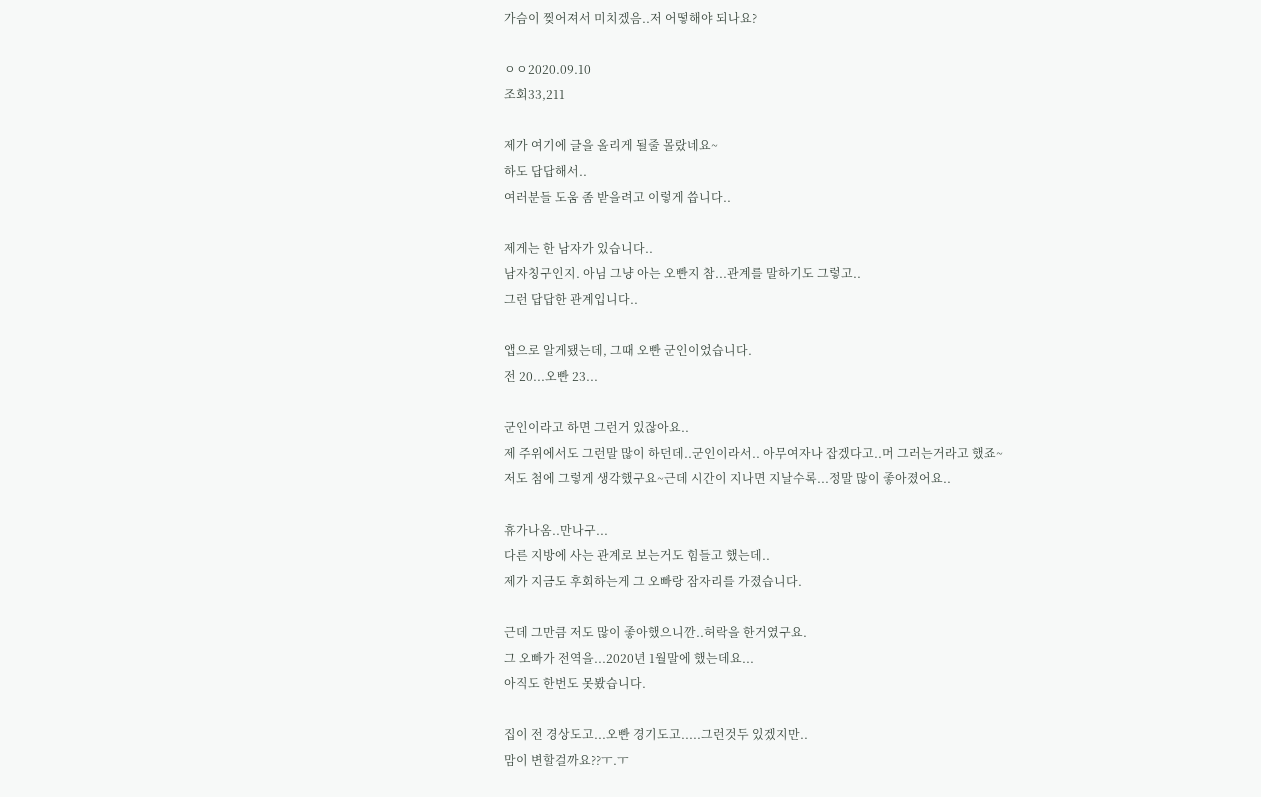가슴이 찢어져서 미치겠음..저 어떻해야 되나요?

ㅇㅇ2020.09.10
조회33,211

제가 여기에 글을 올리게 될줄 몰랐네요~
하도 답답해서..
여러분들 도움 좀 받을려고 이렇게 씁니다..

제게는 한 남자가 있습니다..
남자칭구인지. 아님 그냥 아는 오빤지 참...관계를 말하기도 그렇고..
그런 답답한 관계입니다..

앱으로 알게됐는데, 그때 오빤 군인이었습니다.
전 20...오빤 23...

군인이라고 하면 그런거 있잖아요..
제 주위에서도 그런말 많이 하던데..군인이라서.. 아무여자나 잡겠다고..머 그러는거라고 했죠~
저도 첨에 그렇게 생각했구요~근데 시간이 지나면 지날수록...정말 많이 좋아졌어요..

휴가나옴..만나구...
다른 지방에 사는 관계로 보는거도 힘들고 했는데..
제가 지금도 후회하는게 그 오빠랑 잠자리를 가졌습니다.

근데 그만큼 저도 많이 좋아했으니깐..허락을 한거였구요.
그 오빠가 전역을...2020년 1월말에 했는데요...
아직도 한번도 못봤습니다.

집이 전 경상도고...오빤 경기도고.....그런것두 있겠지만..
맘이 변할걸까요??ㅜ.ㅜ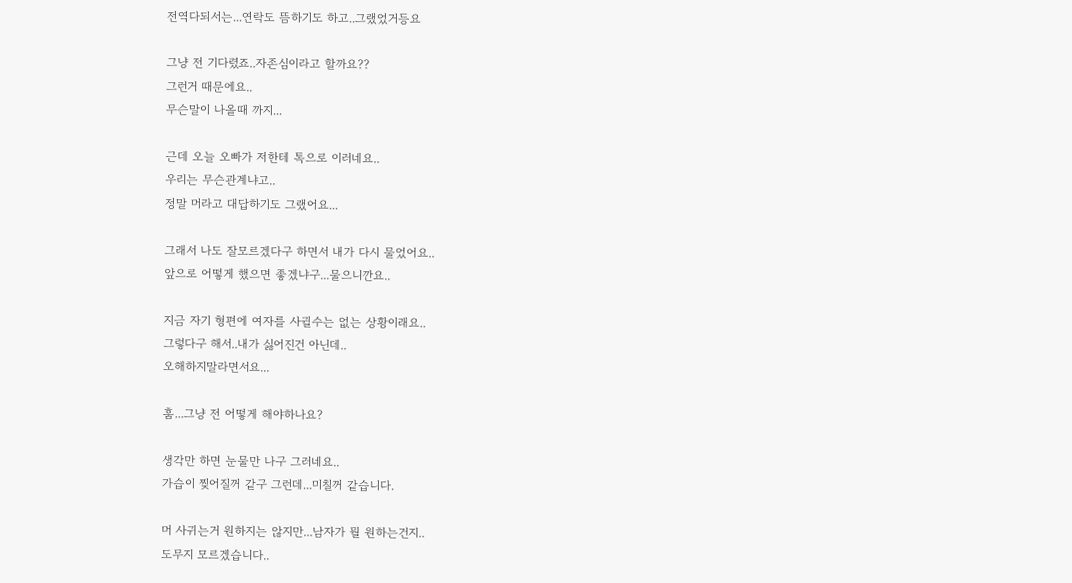전역다되서는...연락도 뜸하기도 하고..그랬었거등요

그냥 전 기다렸죠..자존심이라고 할까요??
그런거 때문에요..
무슨말이 나올때 까지...

근데 오늘 오빠가 저한테 톡으로 이러네요..
우리는 무슨관계냐고..
정말 머라고 대답하기도 그랬어요...

그래서 나도 잘모르겠다구 하면서 내가 다시 물었어요..
앞으로 어떻게 했으면 좋겠냐구...물으니깐요..

지금 자기 형편에 여자를 사귈수는 없는 상황이래요..
그렇다구 해서..내가 싫어진건 아닌데..
오해하지말라면서요...

훔...그냥 전 어떻게 해야하나요?

생각만 하면 눈물만 나구 그러네요..
가습이 찢어질꺼 같구 그런데...미칠꺼 같습니다.

머 사귀는거 원하지는 않지만...남자가 뭘 원하는건지..
도무지 모르겠습니다..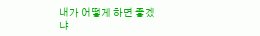내가 어떻게 하면 좋겠냐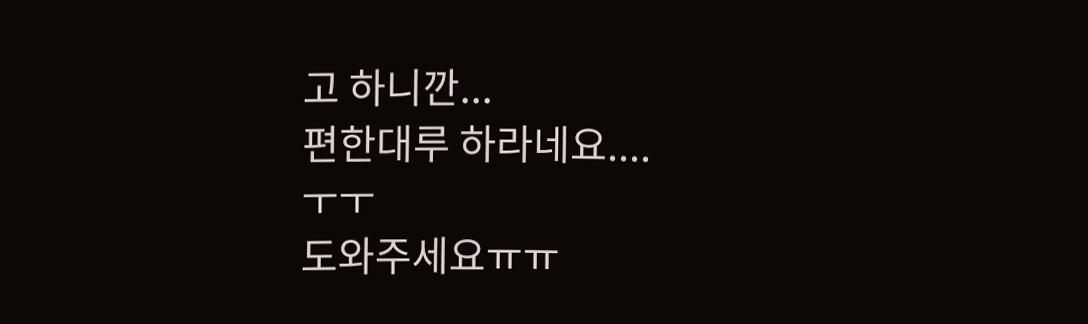고 하니깐...
편한대루 하라네요....
ㅜㅜ
도와주세요ㅠㅠ